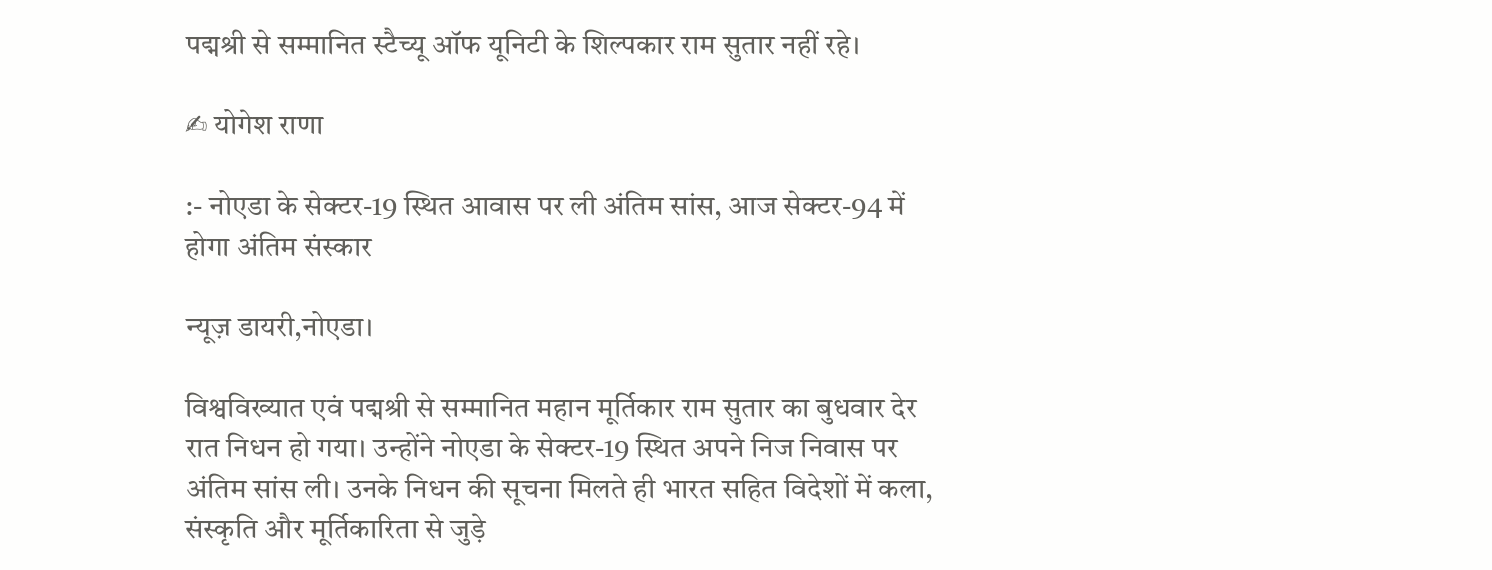पद्मश्री से सम्मानित स्टैच्यू ऑफ यूनिटी के शिल्पकार राम सुतार नहीं रहे।

✍ योगेश राणा

:- नोएडा के सेक्टर-19 स्थित आवास पर ली अंतिम सांस, आज सेक्टर-94 में होगा अंतिम संस्कार

न्यूज़ डायरी,नोएडा।

विश्वविख्यात एवं पद्मश्री से सम्मानित महान मूर्तिकार राम सुतार का बुधवार देर रात निधन हो गया। उन्होंने नोएडा के सेक्टर-19 स्थित अपने निज निवास पर अंतिम सांस ली। उनके निधन की सूचना मिलते ही भारत सहित विदेशों में कला, संस्कृति और मूर्तिकारिता से जुड़े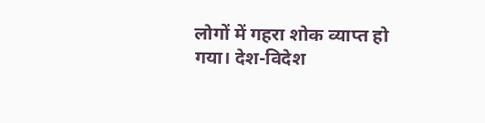लोगों में गहरा शोक व्याप्त हो गया। देश-विदेश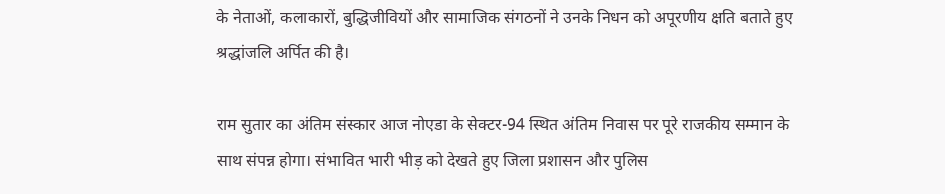के नेताओं, कलाकारों, बुद्धिजीवियों और सामाजिक संगठनों ने उनके निधन को अपूरणीय क्षति बताते हुए श्रद्धांजलि अर्पित की है।

राम सुतार का अंतिम संस्कार आज नोएडा के सेक्टर-94 स्थित अंतिम निवास पर पूरे राजकीय सम्मान के साथ संपन्न होगा। संभावित भारी भीड़ को देखते हुए जिला प्रशासन और पुलिस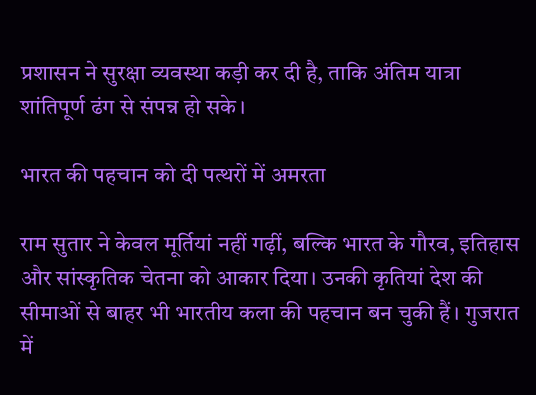प्रशासन ने सुरक्षा व्यवस्था कड़ी कर दी है, ताकि अंतिम यात्रा शांतिपूर्ण ढंग से संपन्न हो सके।

भारत की पहचान को दी पत्थरों में अमरता

राम सुतार ने केवल मूर्तियां नहीं गढ़ीं, बल्कि भारत के गौरव, इतिहास और सांस्कृतिक चेतना को आकार दिया। उनकी कृतियां देश की सीमाओं से बाहर भी भारतीय कला की पहचान बन चुकी हैं। गुजरात में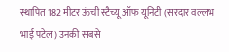स्थापित 182 मीटर ऊंची स्टैच्यू ऑफ यूनिटी (सरदार वल्लभ भाई पटेल) उनकी सबसे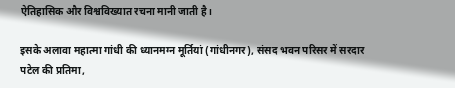ऐतिहासिक और विश्वविख्यात रचना मानी जाती है।

इसके अलावा महात्मा गांधी की ध्यानमग्न मूर्तियां (गांधीनगर), संसद भवन परिसर में सरदार पटेल की प्रतिमा,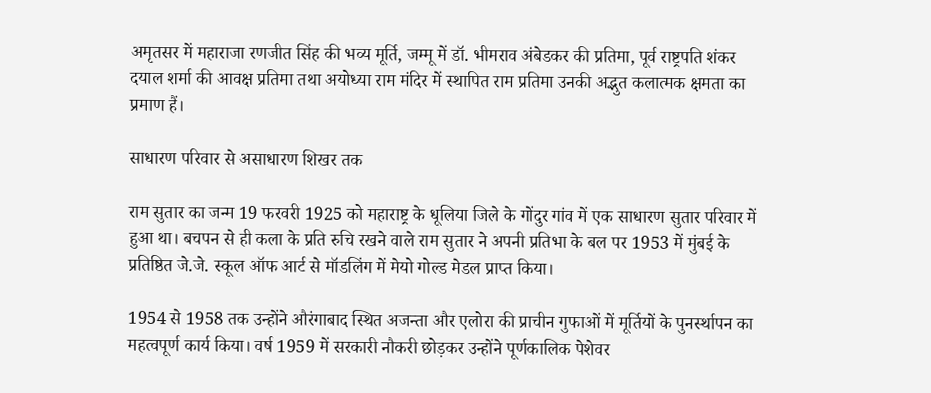अमृतसर में महाराजा रणजीत सिंह की भव्य मूर्ति, जम्मू में डॉ. भीमराव अंबेडकर की प्रतिमा, पूर्व राष्ट्रपति शंकर दयाल शर्मा की आवक्ष प्रतिमा तथा अयोध्या राम मंदिर में स्थापित राम प्रतिमा उनकी अद्भुत कलात्मक क्षमता का प्रमाण हैं।

साधारण परिवार से असाधारण शिखर तक

राम सुतार का जन्म 19 फरवरी 1925 को महाराष्ट्र के धूलिया जिले के गोंदुर गांव में एक साधारण सुतार परिवार में हुआ था। बचपन से ही कला के प्रति रुचि रखने वाले राम सुतार ने अपनी प्रतिभा के बल पर 1953 में मुंबई के प्रतिष्ठित जे.जे. स्कूल ऑफ आर्ट से मॉडलिंग में मेयो गोल्ड मेडल प्राप्त किया।

1954 से 1958 तक उन्होंने औरंगाबाद स्थित अजन्ता और एलोरा की प्राचीन गुफाओं में मूर्तियों के पुनर्स्थापन का महत्वपूर्ण कार्य किया। वर्ष 1959 में सरकारी नौकरी छोड़कर उन्होंने पूर्णकालिक पेशेवर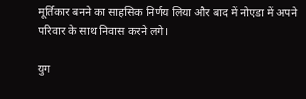मूर्तिकार बनने का साहसिक निर्णय लिया और बाद में नोएडा में अपने परिवार के साथ निवास करने लगे।

युग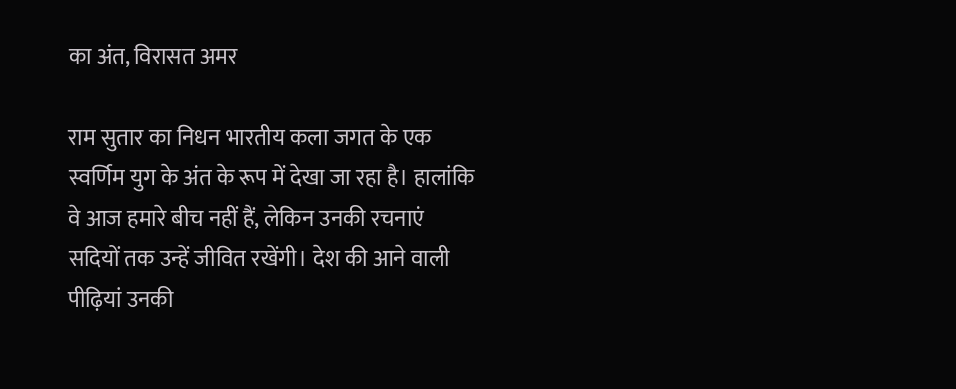का अंत, विरासत अमर

राम सुतार का निधन भारतीय कला जगत के एक स्वर्णिम युग के अंत के रूप में देखा जा रहा है। हालांकि वे आज हमारे बीच नहीं हैं, लेकिन उनकी रचनाएं सदियों तक उन्हें जीवित रखेंगी। देश की आने वाली पीढ़ियां उनकी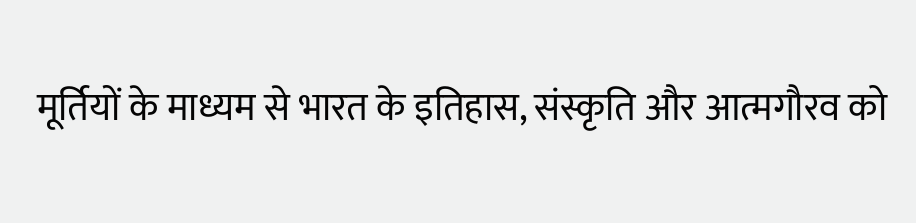मूर्तियों के माध्यम से भारत के इतिहास, संस्कृति और आत्मगौरव को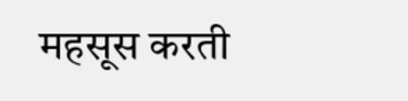महसूस करती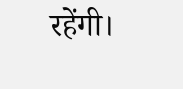रहेंगी।